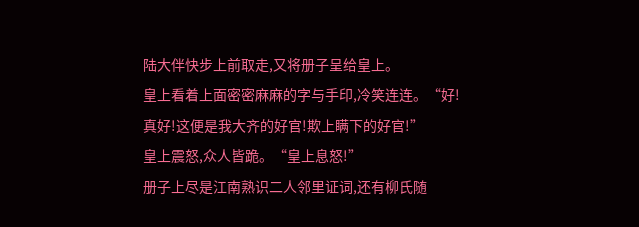陆大伴快步上前取走,又将册子呈给皇上。
皇上看着上面密密麻麻的字与手印,冷笑连连。“好!真好!这便是我大齐的好官!欺上瞒下的好官!”
皇上震怒,众人皆跪。“皇上息怒!”
册子上尽是江南熟识二人邻里证词,还有柳氏随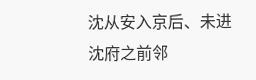沈从安入京后、未进沈府之前邻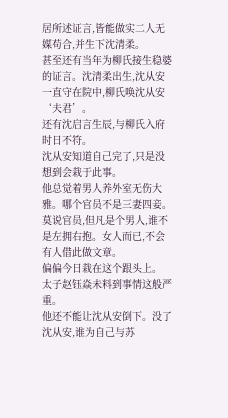居所述证言,皆能做实二人无媒苟合,并生下沈清柔。
甚至还有当年为柳氏接生稳婆的证言。沈清柔出生,沈从安一直守在院中,柳氏唤沈从安‘夫君’。
还有沈启言生辰,与柳氏入府时日不符。
沈从安知道自己完了,只是没想到会栽于此事。
他总觉着男人养外室无伤大雅。哪个官员不是三妻四妾。莫说官员,但凡是个男人,谁不是左拥右抱。女人而已,不会有人借此做文章。
偏偏今日栽在这个跟头上。
太子赵钰焱未料到事情这般严重。
他还不能让沈从安倒下。没了沈从安,谁为自己与苏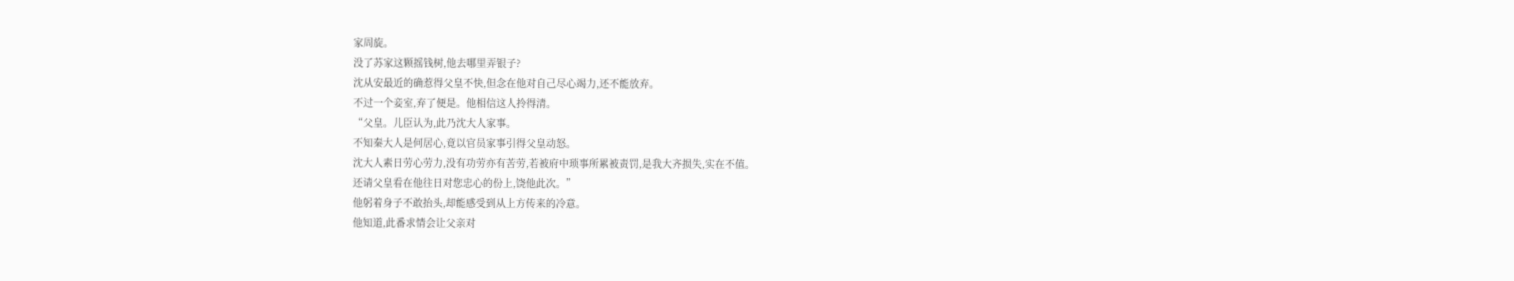家周旋。
没了苏家这颗摇钱树,他去哪里弄银子?
沈从安最近的确惹得父皇不快,但念在他对自己尽心竭力,还不能放弃。
不过一个妾室,弃了便是。他相信这人拎得清。
“父皇。儿臣认为,此乃沈大人家事。
不知秦大人是何居心,竟以官员家事引得父皇动怒。
沈大人素日劳心劳力,没有功劳亦有苦劳,若被府中琐事所累被责罚,是我大齐损失,实在不值。
还请父皇看在他往日对您忠心的份上,饶他此次。”
他躬着身子不敢抬头,却能感受到从上方传来的冷意。
他知道,此番求情会让父亲对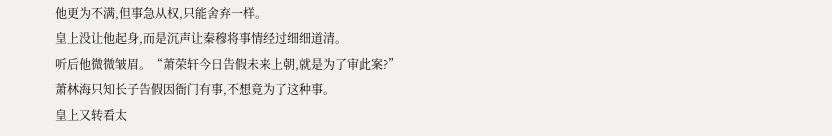他更为不满,但事急从权,只能舍弃一样。
皇上没让他起身,而是沉声让秦穆将事情经过细细道清。
听后他微微皱眉。“萧荣轩今日告假未来上朝,就是为了审此案?”
萧林海只知长子告假因衙门有事,不想竟为了这种事。
皇上又转看太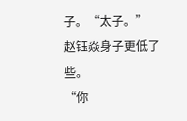子。“太子。”
赵钰焱身子更低了些。
“你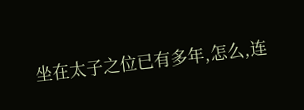坐在太子之位已有多年,怎么,连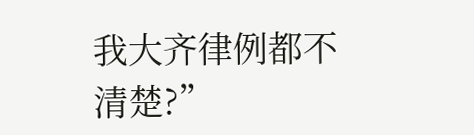我大齐律例都不清楚?”